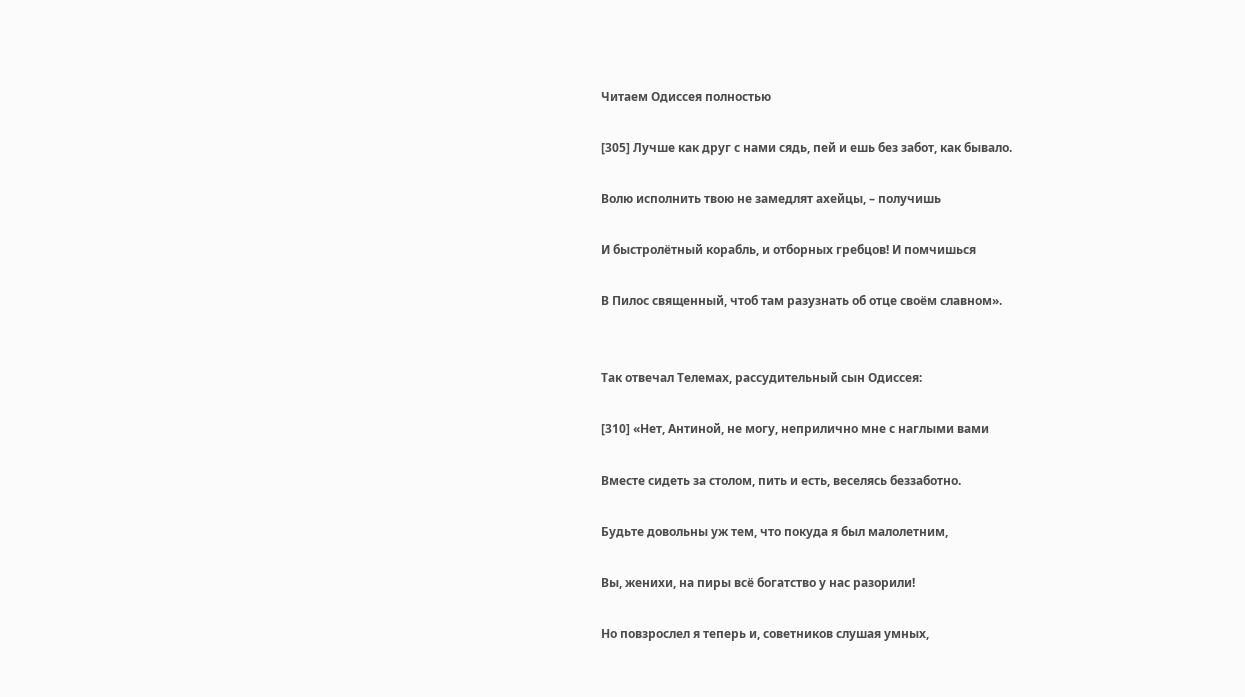Читаем Одиссея полностью

[305] Лучше как друг с нами сядь, пей и ешь без забот, как бывало.

Волю исполнить твою не замедлят ахейцы, – получишь

И быстролётный корабль, и отборных гребцов! И помчишься

В Пилос священный, чтоб там разузнать об отце своём славном».


Так отвечал Телемах, рассудительный сын Одиссея:

[310] «Нет, Антиной, не могу, неприлично мне с наглыми вами

Вместе сидеть за столом, пить и есть, веселясь беззаботно.

Будьте довольны уж тем, что покуда я был малолетним,

Вы, женихи, на пиры всё богатство у нас разорили!

Но повзрослел я теперь и, советников слушая умных,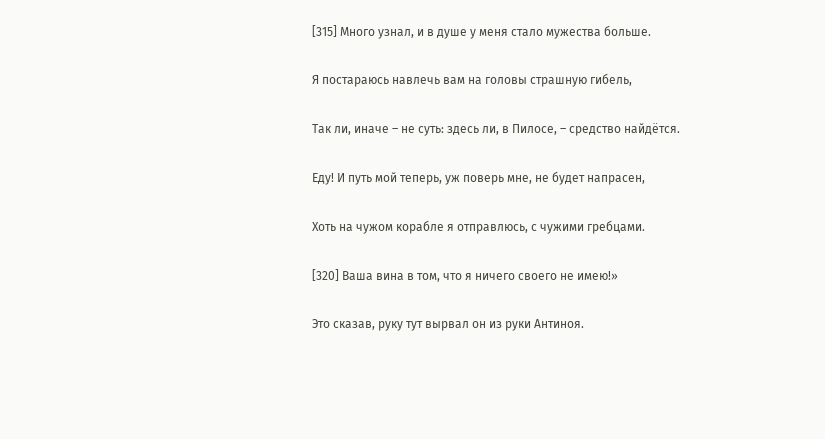[315] Много узнал, и в душе у меня стало мужества больше.

Я постараюсь навлечь вам на головы страшную гибель,

Так ли, иначе – не суть: здесь ли, в Пилосе, – средство найдётся.

Еду! И путь мой теперь, уж поверь мне, не будет напрасен,

Хоть на чужом корабле я отправлюсь, с чужими гребцами.

[320] Ваша вина в том, что я ничего своего не имею!»

Это сказав, руку тут вырвал он из руки Антиноя.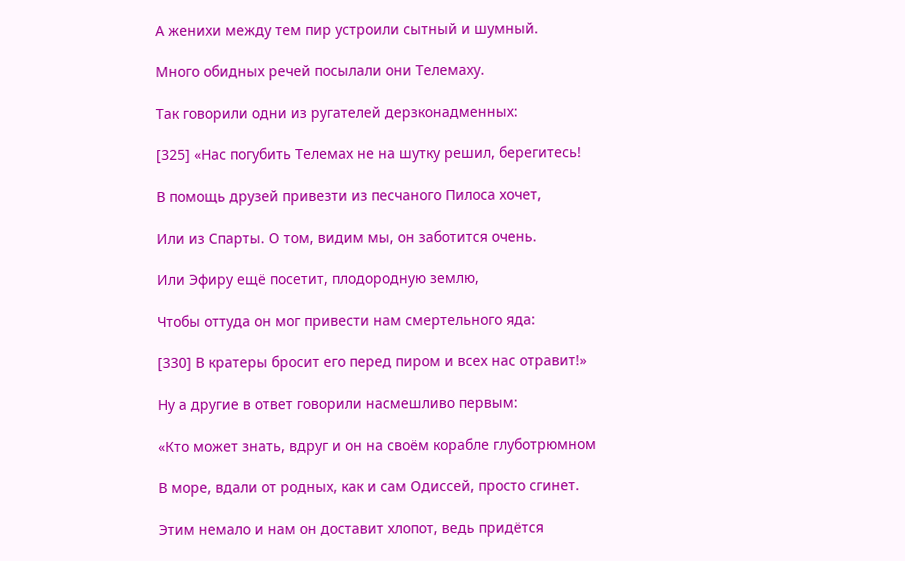А женихи между тем пир устроили сытный и шумный.

Много обидных речей посылали они Телемаху.

Так говорили одни из ругателей дерзконадменных:

[325] «Нас погубить Телемах не на шутку решил, берегитесь!

В помощь друзей привезти из песчаного Пилоса хочет,

Или из Спарты. О том, видим мы, он заботится очень.

Или Эфиру ещё посетит, плодородную землю,

Чтобы оттуда он мог привести нам смертельного яда:

[330] В кратеры бросит его перед пиром и всех нас отравит!»

Ну а другие в ответ говорили насмешливо первым:

«Кто может знать, вдруг и он на своём корабле глуботрюмном

В море, вдали от родных, как и сам Одиссей, просто сгинет.

Этим немало и нам он доставит хлопот, ведь придётся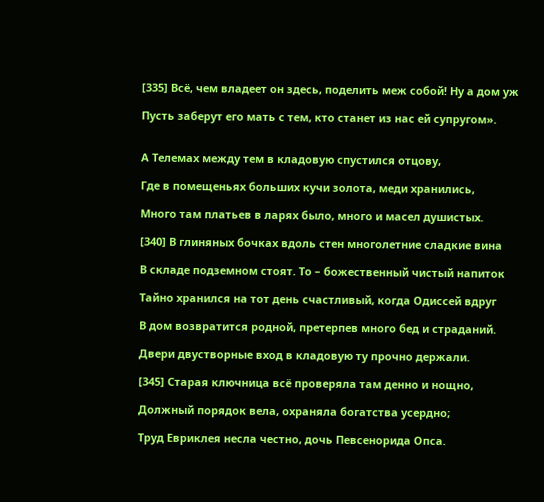[335] Всё, чем владеет он здесь, поделить меж собой! Ну а дом уж

Пусть заберут его мать с тем, кто станет из нас ей супругом».


А Телемах между тем в кладовую спустился отцову,

Где в помещеньях больших кучи золота, меди хранились,

Много там платьев в ларях было, много и масел душистых.

[340] В глиняных бочках вдоль стен многолетние сладкие вина

В складе подземном стоят. То – божественный чистый напиток

Тайно хранился на тот день счастливый, когда Одиссей вдруг

В дом возвратится родной, претерпев много бед и страданий.

Двери двустворные вход в кладовую ту прочно держали.

[345] Старая ключница всё проверяла там денно и нощно,

Должный порядок вела, охраняла богатства усердно;

Труд Евриклея несла честно, дочь Певсенорида Опса.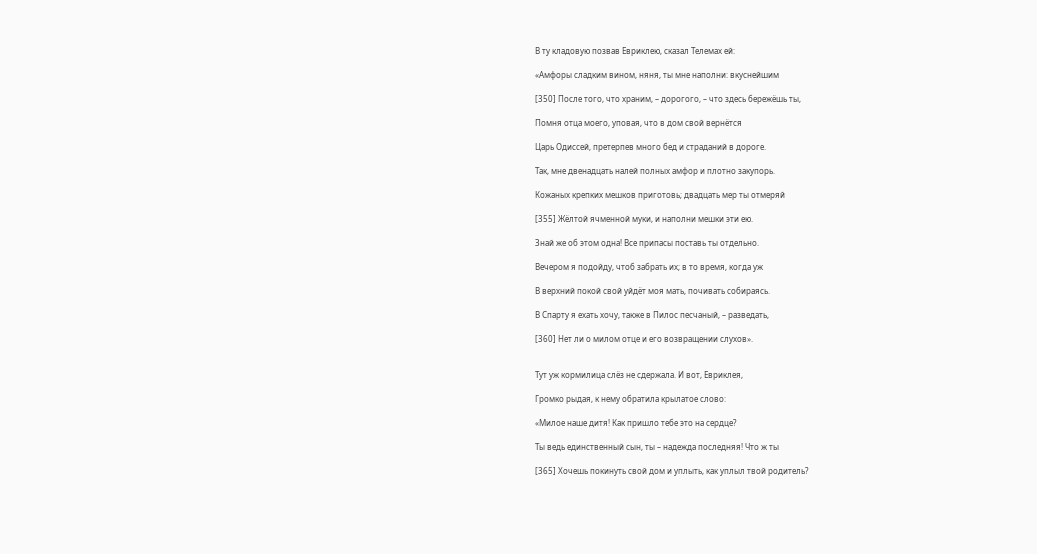В ту кладовую позвав Евриклею, сказал Телемах ей:

«Амфоры сладким вином, няня, ты мне наполни: вкуснейшим

[350] После того, что храним, – дорогого, – что здесь бережёшь ты,

Помня отца моего, уповая, что в дом свой вернётся

Царь Одиссей, претерпев много бед и страданий в дороге.

Так, мне двенадцать налей полных амфор и плотно закупорь.

Кожаных крепких мешков приготовь; двадцать мер ты отмеряй

[355] Жёлтой ячменной муки, и наполни мешки эти ею.

Знай же об этом одна! Все припасы поставь ты отдельно.

Вечером я подойду, чтоб забрать их; в то время, когда уж

В верхний покой свой уйдёт моя мать, почивать собираясь.

В Спарту я ехать хочу, также в Пилос песчаный, – разведать,

[360] Нет ли о милом отце и его возвращении слухов».


Тут уж кормилица слёз не сдержала. И вот, Евриклея,

Громко рыдая, к нему обратила крылатое слово:

«Милое наше дитя! Как пришло тебе это на сердце?

Ты ведь единственный сын, ты – надежда последняя! Что ж ты

[365] Хочешь покинуть свой дом и уплыть, как уплыл твой родитель?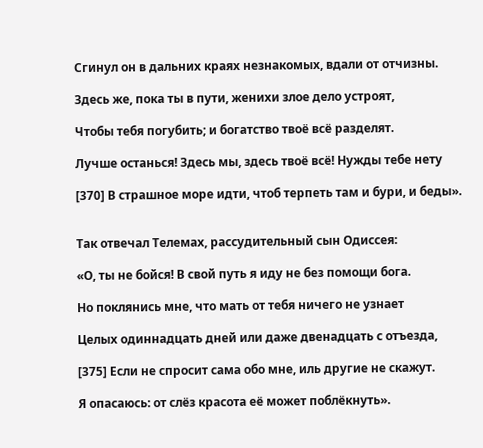Сгинул он в дальних краях незнакомых, вдали от отчизны.

Здесь же, пока ты в пути, женихи злое дело устроят,

Чтобы тебя погубить; и богатство твоё всё разделят.

Лучше останься! Здесь мы, здесь твоё всё! Нужды тебе нету

[370] В страшное море идти, чтоб терпеть там и бури, и беды».


Так отвечал Телемах, рассудительный сын Одиссея:

«О, ты не бойся! В свой путь я иду не без помощи бога.

Но поклянись мне, что мать от тебя ничего не узнает

Целых одиннадцать дней или даже двенадцать с отъезда,

[375] Если не спросит сама обо мне, иль другие не скажут.

Я опасаюсь: от слёз красота её может поблёкнуть».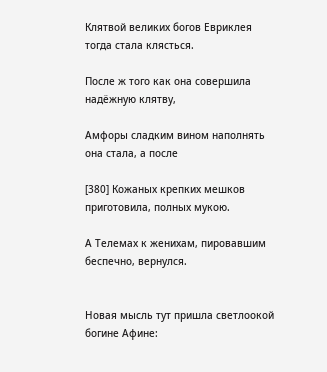Клятвой великих богов Евриклея тогда стала клясться.

После ж того как она совершила надёжную клятву,

Амфоры сладким вином наполнять она стала, а после

[380] Кожаных крепких мешков приготовила, полных мукою.

А Телемах к женихам, пировавшим беспечно, вернулся.


Новая мысль тут пришла светлоокой богине Афине: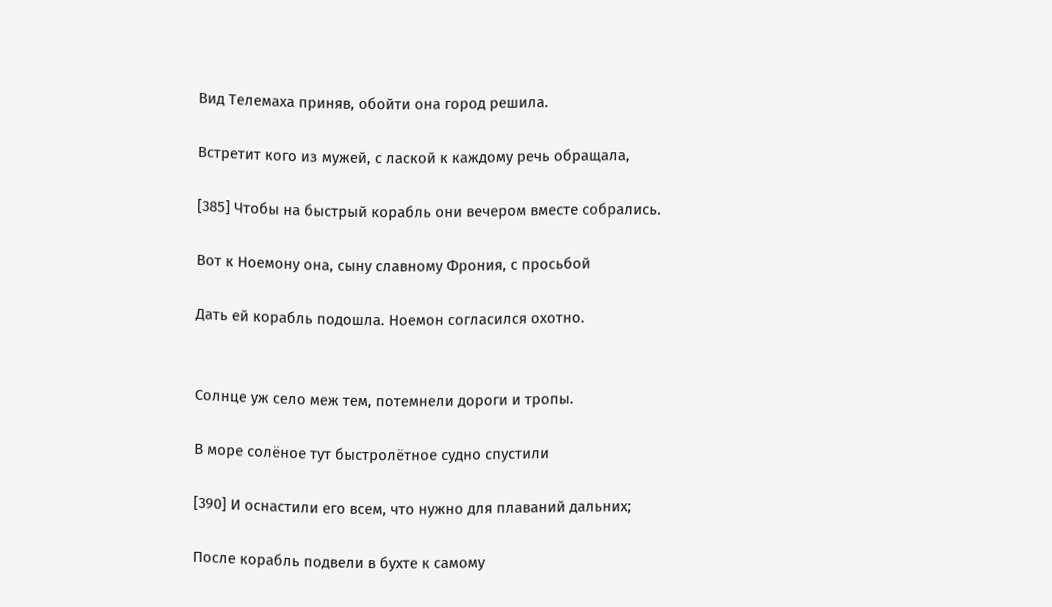Вид Телемаха приняв, обойти она город решила.

Встретит кого из мужей, с лаской к каждому речь обращала,

[385] Чтобы на быстрый корабль они вечером вместе собрались.

Вот к Ноемону она, сыну славному Фрония, с просьбой

Дать ей корабль подошла. Ноемон согласился охотно.


Солнце уж село меж тем, потемнели дороги и тропы.

В море солёное тут быстролётное судно спустили

[390] И оснастили его всем, что нужно для плаваний дальних;

После корабль подвели в бухте к самому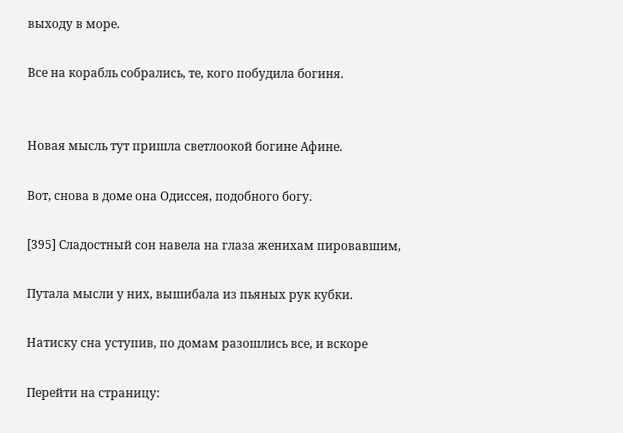выходу в море.

Все на корабль собрались, те, кого побудила богиня.


Новая мысль тут пришла светлоокой богине Афине.

Вот, снова в доме она Одиссея, подобного богу.

[395] Сладостный сон навела на глаза женихам пировавшим,

Путала мысли у них, вышибала из пьяных рук кубки.

Натиску сна уступив, по домам разошлись все, и вскоре

Перейти на страницу: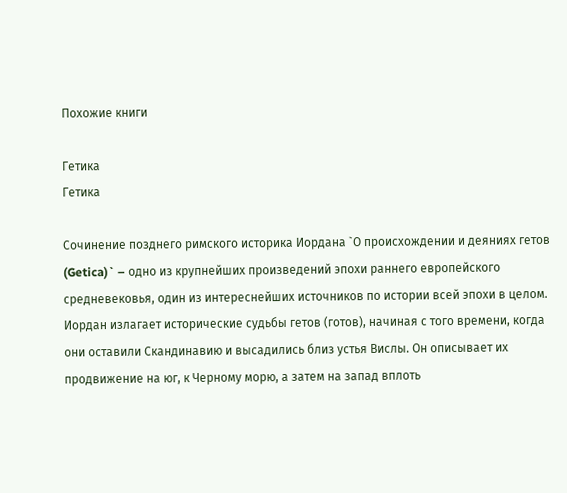Похожие книги

Гетика
Гетика

Сочинение позднего римского историка Иордана `О происхождении и деяниях гетов (Getica)` – одно из крупнейших произведений эпохи раннего европейского средневековья, один из интереснейших источников по истории всей эпохи в целом. Иордан излагает исторические судьбы гетов (готов), начиная с того времени, когда они оставили Скандинавию и высадились близ устья Вислы. Он описывает их продвижение на юг, к Черному морю, а затем на запад вплоть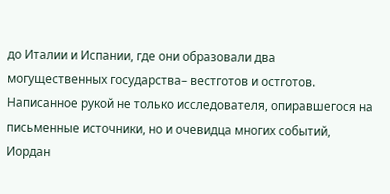до Италии и Испании, где они образовали два могущественных государства– вестготов и остготов. Написанное рукой не только исследователя, опиравшегося на письменные источники, но и очевидца многих событий, Иордан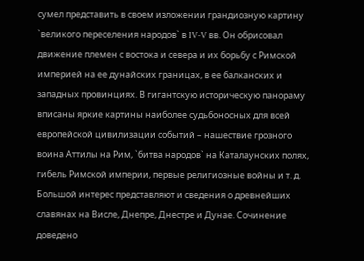сумел представить в своем изложении грандиозную картину `великого переселения народов` в IV-V вв. Он обрисовал движение племен с востока и севера и их борьбу с Римской империей на ее дунайских границах, в ее балканских и западных провинциях. В гигантскую историческую панораму вписаны яркие картины наиболее судьбоносных для всей европейской цивилизации событий – нашествие грозного воина Аттилы на Рим, `битва народов` на Каталаунских полях, гибель Римской империи, первые религиозные войны и т. д. Большой интерес представляют и сведения о древнейших славянах на Висле, Днепре, Днестре и Дунае. Сочинение доведено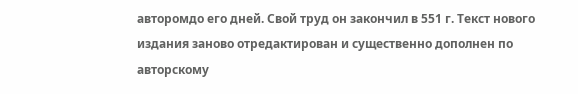авторомдо его дней. Свой труд он закончил в 551 г. Текст нового издания заново отредактирован и существенно дополнен по авторскому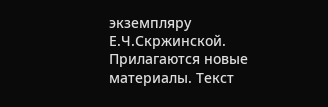экземпляру Е.Ч.Скржинской. Прилагаются новые материалы. Текст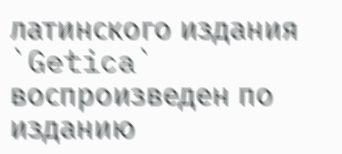латинского издания `Getica` воспроизведен по изданию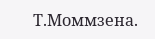Т.Моммзена.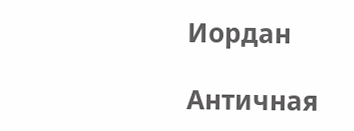Иордан

Античная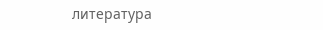литература